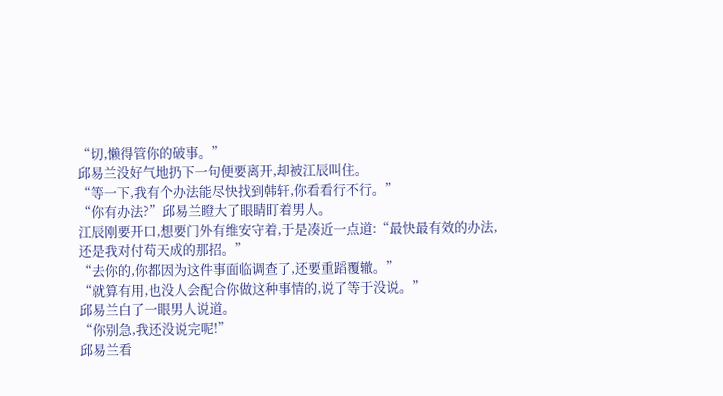“切,懒得管你的破事。”
邱易兰没好气地扔下一句便要离开,却被江辰叫住。
“等一下,我有个办法能尽快找到韩轩,你看看行不行。”
“你有办法?”邱易兰瞪大了眼睛盯着男人。
江辰刚要开口,想要门外有维安守着,于是凑近一点道:“最快最有效的办法,还是我对付苟天成的那招。”
“去你的,你都因为这件事面临调查了,还要重蹈覆辙。”
“就算有用,也没人会配合你做这种事情的,说了等于没说。”
邱易兰白了一眼男人说道。
“你别急,我还没说完呢!”
邱易兰看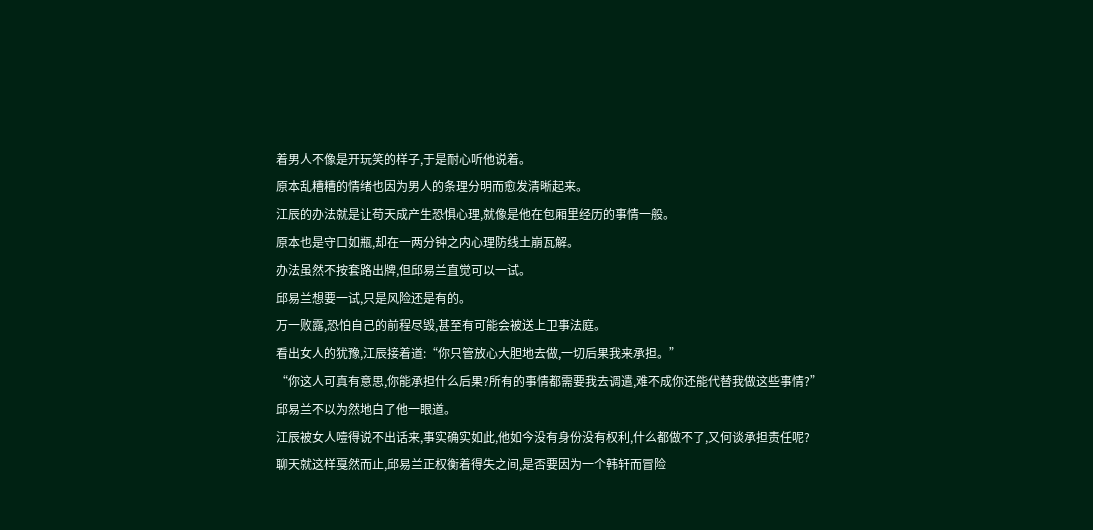着男人不像是开玩笑的样子,于是耐心听他说着。
原本乱糟糟的情绪也因为男人的条理分明而愈发清晰起来。
江辰的办法就是让苟天成产生恐惧心理,就像是他在包厢里经历的事情一般。
原本也是守口如瓶,却在一两分钟之内心理防线土崩瓦解。
办法虽然不按套路出牌,但邱易兰直觉可以一试。
邱易兰想要一试,只是风险还是有的。
万一败露,恐怕自己的前程尽毁,甚至有可能会被送上卫事法庭。
看出女人的犹豫,江辰接着道:“你只管放心大胆地去做,一切后果我来承担。”
“你这人可真有意思,你能承担什么后果?所有的事情都需要我去调遣,难不成你还能代替我做这些事情?”
邱易兰不以为然地白了他一眼道。
江辰被女人噎得说不出话来,事实确实如此,他如今没有身份没有权利,什么都做不了,又何谈承担责任呢?
聊天就这样戛然而止,邱易兰正权衡着得失之间,是否要因为一个韩轩而冒险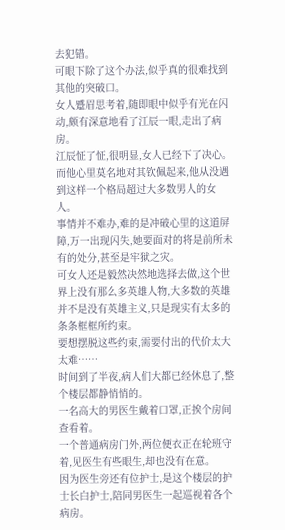去犯错。
可眼下除了这个办法,似乎真的很难找到其他的突破口。
女人蹙眉思考着,随即眼中似乎有光在闪动,颇有深意地看了江辰一眼,走出了病房。
江辰怔了怔,很明显,女人已经下了决心。
而他心里莫名地对其钦佩起来,他从没遇到这样一个格局超过大多数男人的女人。
事情并不难办,难的是冲破心里的这道屏障,万一出现闪失,她要面对的将是前所未有的处分,甚至是牢狱之灾。
可女人还是毅然决然地选择去做,这个世界上没有那么多英雄人物,大多数的英雄并不是没有英雄主义,只是现实有太多的条条框框所约束。
要想摆脱这些约束,需要付出的代价太大太难……
时间到了半夜,病人们大都已经休息了,整个楼层都静悄悄的。
一名高大的男医生戴着口罩,正挨个房间查看着。
一个普通病房门外,两位便衣正在轮班守着,见医生有些眼生,却也没有在意。
因为医生旁还有位护士,是这个楼层的护士长白护士,陪同男医生一起巡视着各个病房。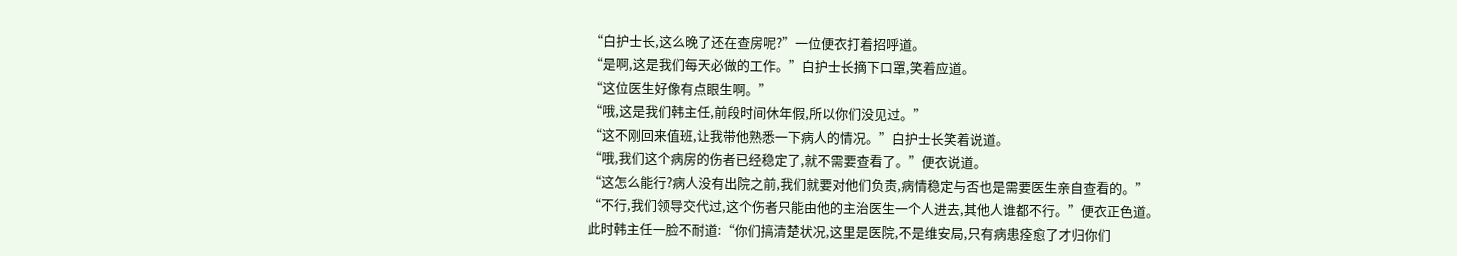“白护士长,这么晚了还在查房呢?”一位便衣打着招呼道。
“是啊,这是我们每天必做的工作。”白护士长摘下口罩,笑着应道。
“这位医生好像有点眼生啊。”
“哦,这是我们韩主任,前段时间休年假,所以你们没见过。”
“这不刚回来值班,让我带他熟悉一下病人的情况。”白护士长笑着说道。
“哦,我们这个病房的伤者已经稳定了,就不需要查看了。”便衣说道。
“这怎么能行?病人没有出院之前,我们就要对他们负责,病情稳定与否也是需要医生亲自查看的。”
“不行,我们领导交代过,这个伤者只能由他的主治医生一个人进去,其他人谁都不行。”便衣正色道。
此时韩主任一脸不耐道:“你们搞清楚状况,这里是医院,不是维安局,只有病患痊愈了才归你们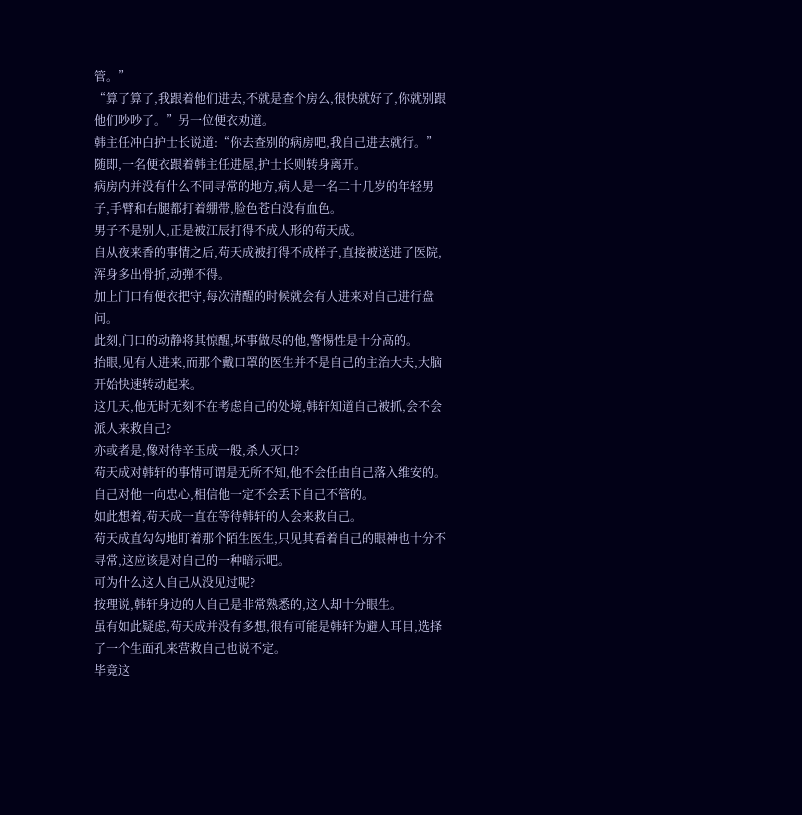管。”
“算了算了,我跟着他们进去,不就是查个房么,很快就好了,你就别跟他们吵吵了。”另一位便衣劝道。
韩主任冲白护士长说道:“你去查别的病房吧,我自己进去就行。”
随即,一名便衣跟着韩主任进屋,护士长则转身离开。
病房内并没有什么不同寻常的地方,病人是一名二十几岁的年轻男子,手臂和右腿都打着绷带,脸色苍白没有血色。
男子不是别人,正是被江辰打得不成人形的苟天成。
自从夜来香的事情之后,苟天成被打得不成样子,直接被送进了医院,浑身多出骨折,动弹不得。
加上门口有便衣把守,每次清醒的时候就会有人进来对自己进行盘问。
此刻,门口的动静将其惊醒,坏事做尽的他,警惕性是十分高的。
抬眼,见有人进来,而那个戴口罩的医生并不是自己的主治大夫,大脑开始快速转动起来。
这几天,他无时无刻不在考虑自己的处境,韩轩知道自己被抓,会不会派人来救自己?
亦或者是,像对待辛玉成一般,杀人灭口?
苟天成对韩轩的事情可谓是无所不知,他不会任由自己落入维安的。
自己对他一向忠心,相信他一定不会丢下自己不管的。
如此想着,苟天成一直在等待韩轩的人会来救自己。
苟天成直勾勾地盯着那个陌生医生,只见其看着自己的眼神也十分不寻常,这应该是对自己的一种暗示吧。
可为什么这人自己从没见过呢?
按理说,韩轩身边的人自己是非常熟悉的,这人却十分眼生。
虽有如此疑虑,苟天成并没有多想,很有可能是韩轩为避人耳目,选择了一个生面孔来营救自己也说不定。
毕竟这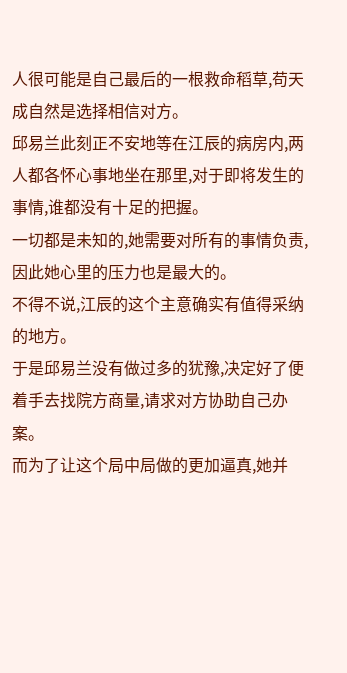人很可能是自己最后的一根救命稻草,苟天成自然是选择相信对方。
邱易兰此刻正不安地等在江辰的病房内,两人都各怀心事地坐在那里,对于即将发生的事情,谁都没有十足的把握。
一切都是未知的,她需要对所有的事情负责,因此她心里的压力也是最大的。
不得不说,江辰的这个主意确实有值得采纳的地方。
于是邱易兰没有做过多的犹豫,决定好了便着手去找院方商量,请求对方协助自己办案。
而为了让这个局中局做的更加逼真,她并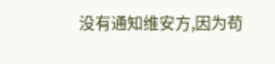没有通知维安方,因为苟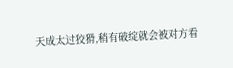天成太过狡猾,稍有破绽就会被对方看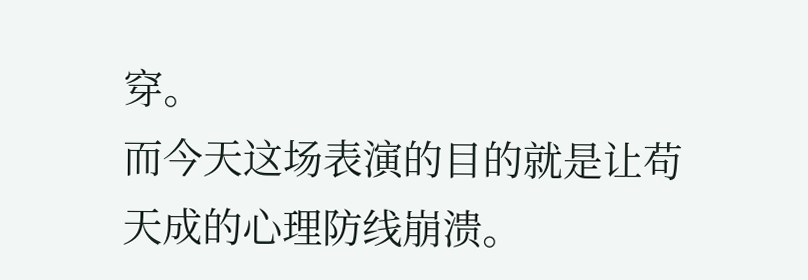穿。
而今天这场表演的目的就是让苟天成的心理防线崩溃。